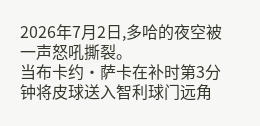2026年7月2日,多哈的夜空被一声怒吼撕裂。
当布卡约·萨卡在补时第3分钟将皮球送入智利球门远角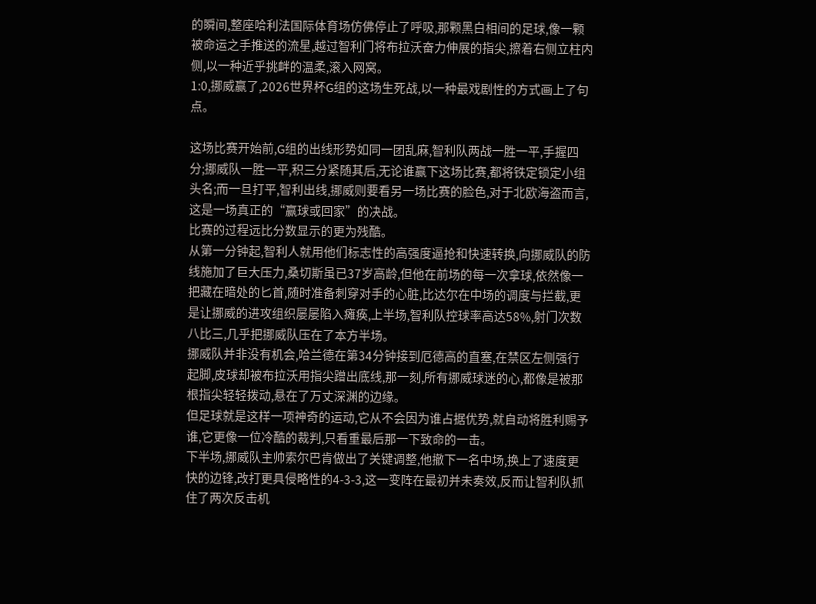的瞬间,整座哈利法国际体育场仿佛停止了呼吸,那颗黑白相间的足球,像一颗被命运之手推送的流星,越过智利门将布拉沃奋力伸展的指尖,擦着右侧立柱内侧,以一种近乎挑衅的温柔,滚入网窝。
1:0,挪威赢了,2026世界杯G组的这场生死战,以一种最戏剧性的方式画上了句点。

这场比赛开始前,G组的出线形势如同一团乱麻,智利队两战一胜一平,手握四分;挪威队一胜一平,积三分紧随其后,无论谁赢下这场比赛,都将铁定锁定小组头名;而一旦打平,智利出线,挪威则要看另一场比赛的脸色,对于北欧海盗而言,这是一场真正的“赢球或回家”的决战。
比赛的过程远比分数显示的更为残酷。
从第一分钟起,智利人就用他们标志性的高强度逼抢和快速转换,向挪威队的防线施加了巨大压力,桑切斯虽已37岁高龄,但他在前场的每一次拿球,依然像一把藏在暗处的匕首,随时准备刺穿对手的心脏,比达尔在中场的调度与拦截,更是让挪威的进攻组织屡屡陷入瘫痪,上半场,智利队控球率高达58%,射门次数八比三,几乎把挪威队压在了本方半场。
挪威队并非没有机会,哈兰德在第34分钟接到厄德高的直塞,在禁区左侧强行起脚,皮球却被布拉沃用指尖蹭出底线,那一刻,所有挪威球迷的心,都像是被那根指尖轻轻拨动,悬在了万丈深渊的边缘。
但足球就是这样一项神奇的运动,它从不会因为谁占据优势,就自动将胜利赐予谁,它更像一位冷酷的裁判,只看重最后那一下致命的一击。
下半场,挪威队主帅索尔巴肯做出了关键调整,他撤下一名中场,换上了速度更快的边锋,改打更具侵略性的4-3-3,这一变阵在最初并未奏效,反而让智利队抓住了两次反击机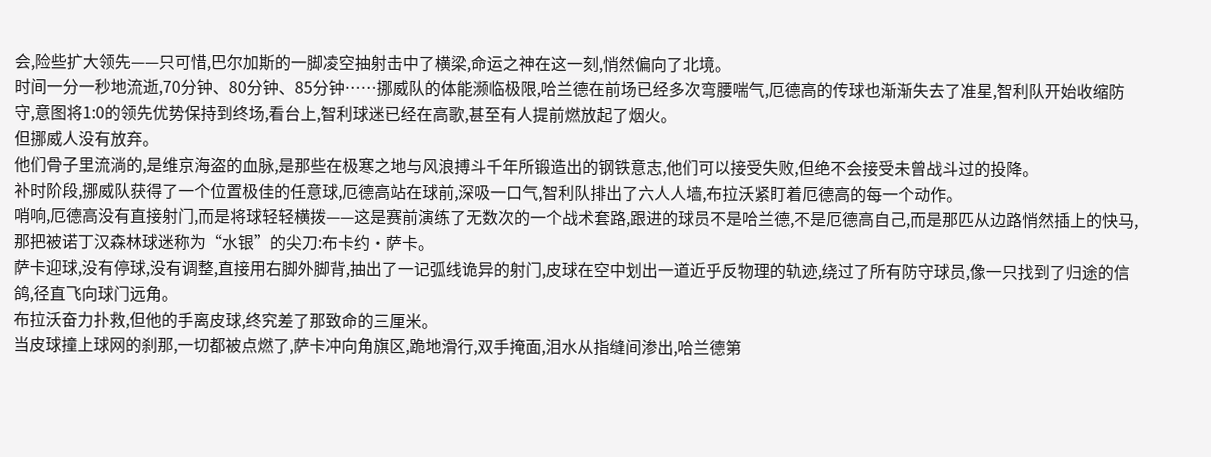会,险些扩大领先——只可惜,巴尔加斯的一脚凌空抽射击中了横梁,命运之神在这一刻,悄然偏向了北境。
时间一分一秒地流逝,70分钟、80分钟、85分钟……挪威队的体能濒临极限,哈兰德在前场已经多次弯腰喘气,厄德高的传球也渐渐失去了准星,智利队开始收缩防守,意图将1:0的领先优势保持到终场,看台上,智利球迷已经在高歌,甚至有人提前燃放起了烟火。
但挪威人没有放弃。
他们骨子里流淌的,是维京海盗的血脉,是那些在极寒之地与风浪搏斗千年所锻造出的钢铁意志,他们可以接受失败,但绝不会接受未曾战斗过的投降。
补时阶段,挪威队获得了一个位置极佳的任意球,厄德高站在球前,深吸一口气,智利队排出了六人人墙,布拉沃紧盯着厄德高的每一个动作。
哨响,厄德高没有直接射门,而是将球轻轻横拨——这是赛前演练了无数次的一个战术套路,跟进的球员不是哈兰德,不是厄德高自己,而是那匹从边路悄然插上的快马,那把被诺丁汉森林球迷称为“水银”的尖刀:布卡约·萨卡。
萨卡迎球,没有停球,没有调整,直接用右脚外脚背,抽出了一记弧线诡异的射门,皮球在空中划出一道近乎反物理的轨迹,绕过了所有防守球员,像一只找到了归途的信鸽,径直飞向球门远角。
布拉沃奋力扑救,但他的手离皮球,终究差了那致命的三厘米。
当皮球撞上球网的刹那,一切都被点燃了,萨卡冲向角旗区,跪地滑行,双手掩面,泪水从指缝间渗出,哈兰德第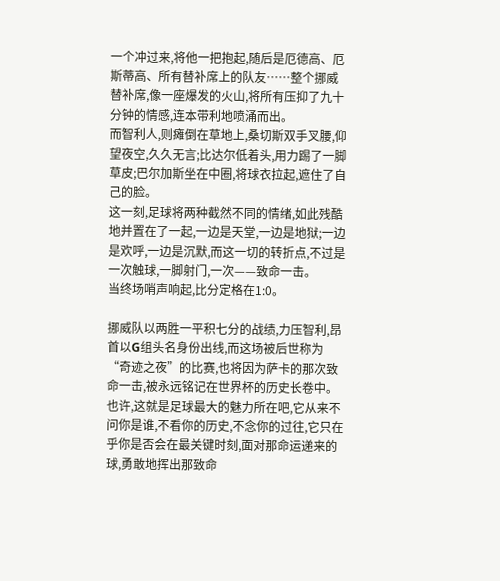一个冲过来,将他一把抱起,随后是厄德高、厄斯蒂高、所有替补席上的队友……整个挪威替补席,像一座爆发的火山,将所有压抑了九十分钟的情感,连本带利地喷涌而出。
而智利人,则瘫倒在草地上,桑切斯双手叉腰,仰望夜空,久久无言;比达尔低着头,用力踢了一脚草皮;巴尔加斯坐在中圈,将球衣拉起,遮住了自己的脸。
这一刻,足球将两种截然不同的情绪,如此残酷地并置在了一起,一边是天堂,一边是地狱;一边是欢呼,一边是沉默,而这一切的转折点,不过是一次触球,一脚射门,一次——致命一击。
当终场哨声响起,比分定格在1:0。

挪威队以两胜一平积七分的战绩,力压智利,昂首以G组头名身份出线,而这场被后世称为“奇迹之夜”的比赛,也将因为萨卡的那次致命一击,被永远铭记在世界杯的历史长卷中。
也许,这就是足球最大的魅力所在吧,它从来不问你是谁,不看你的历史,不念你的过往,它只在乎你是否会在最关键时刻,面对那命运递来的球,勇敢地挥出那致命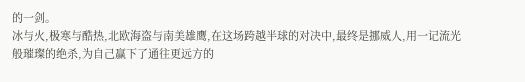的一剑。
冰与火,极寒与酷热,北欧海盗与南美雄鹰,在这场跨越半球的对决中,最终是挪威人,用一记流光般璀璨的绝杀,为自己赢下了通往更远方的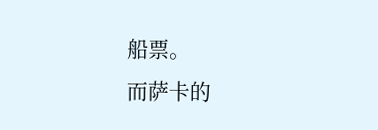船票。
而萨卡的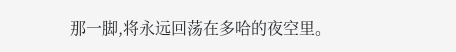那一脚,将永远回荡在多哈的夜空里。